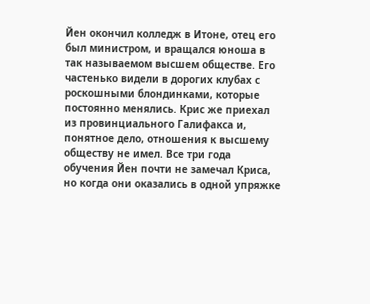Йен окончил колледж в Итоне, отец его был министром, и вращался юноша в так называемом высшем обществе. Его частенько видели в дорогих клубах с роскошными блондинками, которые постоянно менялись. Крис же приехал из провинциального Галифакса и, понятное дело, отношения к высшему обществу не имел. Все три года обучения Йен почти не замечал Криса, но когда они оказались в одной упряжке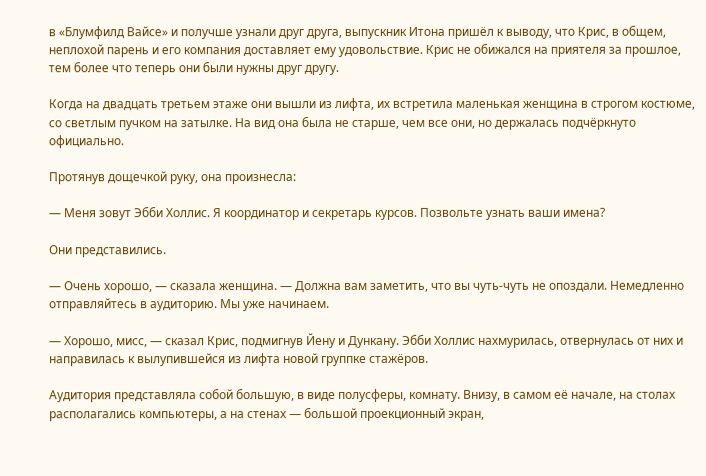в «Блумфилд Вайсе» и получше узнали друг друга, выпускник Итона пришёл к выводу, что Крис, в общем, неплохой парень и его компания доставляет ему удовольствие. Крис не обижался на приятеля за прошлое, тем более что теперь они были нужны друг другу.

Когда на двадцать третьем этаже они вышли из лифта, их встретила маленькая женщина в строгом костюме, со светлым пучком на затылке. На вид она была не старше, чем все они, но держалась подчёркнуто официально.

Протянув дощечкой руку, она произнесла:

— Меня зовут Эбби Холлис. Я координатор и секретарь курсов. Позвольте узнать ваши имена?

Они представились.

— Очень хорошо, — сказала женщина. — Должна вам заметить, что вы чуть-чуть не опоздали. Немедленно отправляйтесь в аудиторию. Мы уже начинаем.

— Хорошо, мисс, — сказал Крис, подмигнув Йену и Дункану. Эбби Холлис нахмурилась, отвернулась от них и направилась к вылупившейся из лифта новой группке стажёров.

Аудитория представляла собой большую, в виде полусферы, комнату. Внизу, в самом её начале, на столах располагались компьютеры, а на стенах — большой проекционный экран,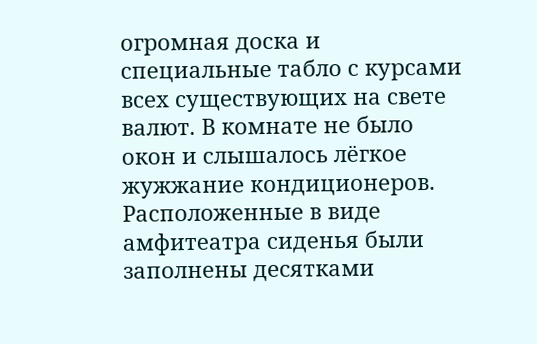огромная доска и специальные табло с курсами всех существующих на свете валют. В комнате не было окон и слышалось лёгкое жужжание кондиционеров. Расположенные в виде амфитеатра сиденья были заполнены десятками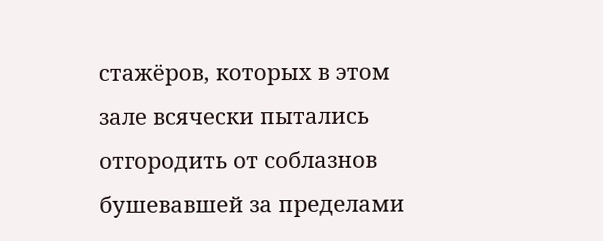стажёров, которых в этом зале всячески пытались отгородить от соблазнов бушевавшей за пределами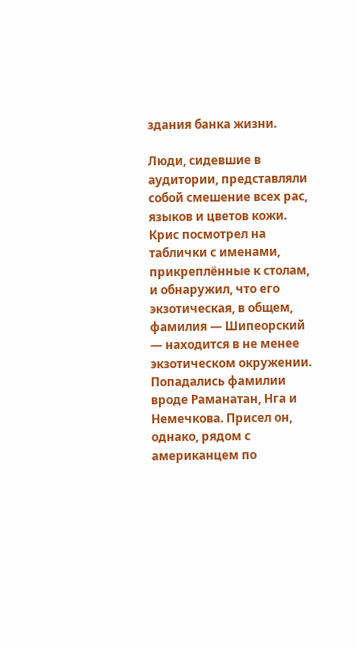здания банка жизни.

Люди, сидевшие в аудитории, представляли собой смешение всех рас, языков и цветов кожи. Крис посмотрел на таблички с именами, прикреплённые к столам, и обнаружил, что его экзотическая, в общем, фамилия — Шипеорский — находится в не менее экзотическом окружении. Попадались фамилии вроде Раманатан, Нга и Немечкова. Присел он, однако, рядом с американцем по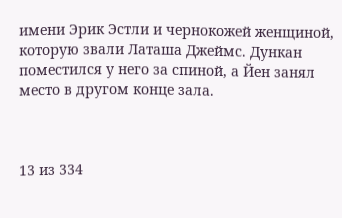имени Эрик Эстли и чернокожей женщиной, которую звали Латаша Джеймс. Дункан поместился у него за спиной, а Йен занял место в другом конце зала.



13 из 334